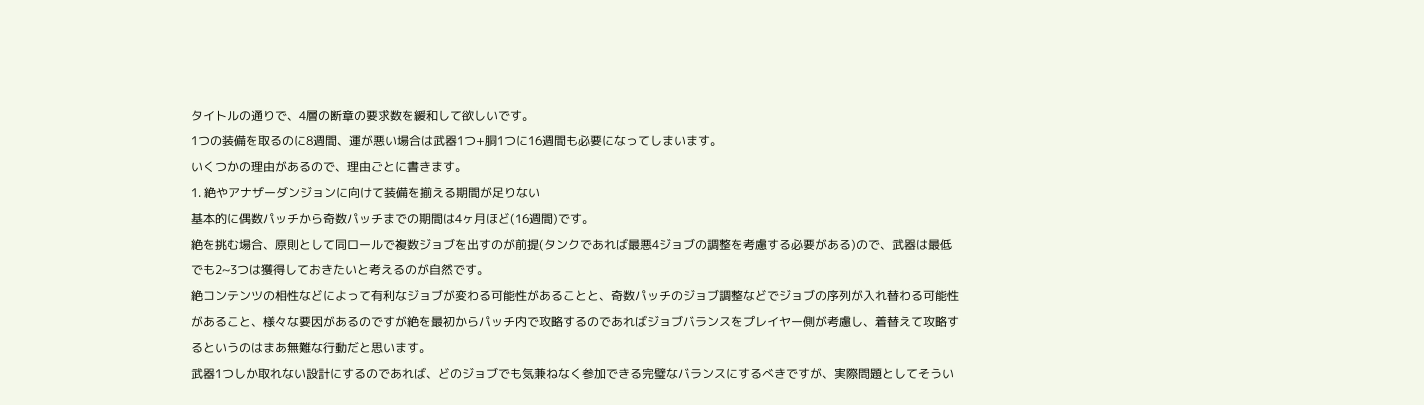タイトルの通りで、4層の断章の要求数を緩和して欲しいです。
1つの装備を取るのに8週間、運が悪い場合は武器1つ+胴1つに16週間も必要になってしまいます。
いくつかの理由があるので、理由ごとに書きます。
1. 絶やアナザーダンジョンに向けて装備を揃える期間が足りない
基本的に偶数パッチから奇数パッチまでの期間は4ヶ月ほど(16週間)です。
絶を挑む場合、原則として同ロールで複数ジョブを出すのが前提(タンクであれば最悪4ジョブの調整を考慮する必要がある)ので、武器は最低でも2~3つは獲得しておきたいと考えるのが自然です。
絶コンテンツの相性などによって有利なジョブが変わる可能性があることと、奇数パッチのジョブ調整などでジョブの序列が入れ替わる可能性があること、様々な要因があるのですが絶を最初からパッチ内で攻略するのであればジョブバランスをプレイヤー側が考慮し、着替えて攻略するというのはまあ無難な行動だと思います。
武器1つしか取れない設計にするのであれば、どのジョブでも気兼ねなく参加できる完璧なバランスにするべきですが、実際問題としてそうい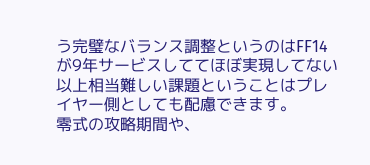う完璧なバランス調整というのはFF14が9年サービスしててほぼ実現してない以上相当難しい課題ということはプレイヤー側としても配慮できます。
零式の攻略期間や、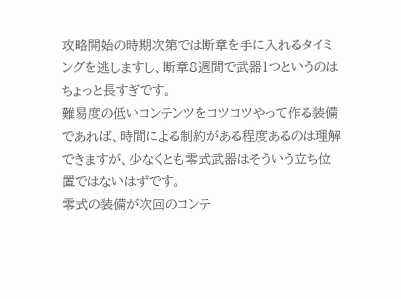攻略開始の時期次第では断章を手に入れるタイミングを逃しますし、断章8週間で武器1つというのはちょっと長すぎです。
難易度の低いコンテンツをコツコツやって作る装備であれば、時間による制約がある程度あるのは理解できますが、少なくとも零式武器はそういう立ち位置ではないはずです。
零式の装備が次回のコンテ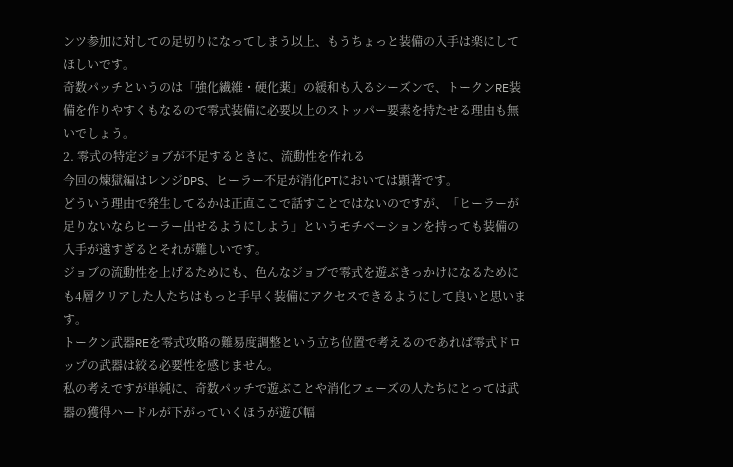ンツ参加に対しての足切りになってしまう以上、もうちょっと装備の入手は楽にしてほしいです。
奇数パッチというのは「強化繊維・硬化薬」の緩和も入るシーズンで、トークンRE装備を作りやすくもなるので零式装備に必要以上のストッパー要素を持たせる理由も無いでしょう。
2. 零式の特定ジョブが不足するときに、流動性を作れる
今回の煉獄編はレンジDPS、ヒーラー不足が消化PTにおいては顕著です。
どういう理由で発生してるかは正直ここで話すことではないのですが、「ヒーラーが足りないならヒーラー出せるようにしよう」というモチベーションを持っても装備の入手が遠すぎるとそれが難しいです。
ジョブの流動性を上げるためにも、色んなジョブで零式を遊ぶきっかけになるためにも4層クリアした人たちはもっと手早く装備にアクセスできるようにして良いと思います。
トークン武器REを零式攻略の難易度調整という立ち位置で考えるのであれば零式ドロップの武器は絞る必要性を感じません。
私の考えですが単純に、奇数パッチで遊ぶことや消化フェーズの人たちにとっては武器の獲得ハードルが下がっていくほうが遊び幅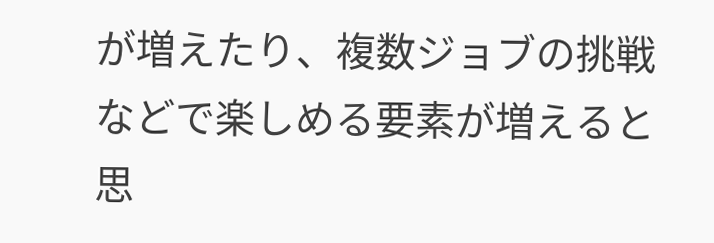が増えたり、複数ジョブの挑戦などで楽しめる要素が増えると思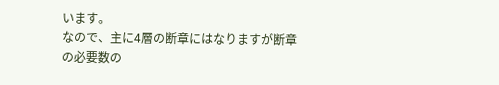います。
なので、主に4層の断章にはなりますが断章の必要数の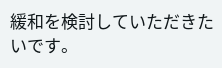緩和を検討していただきたいです。